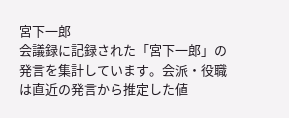宮下一郎
会議録に記録された「宮下一郎」の発言を集計しています。会派・役職は直近の発言から推定した値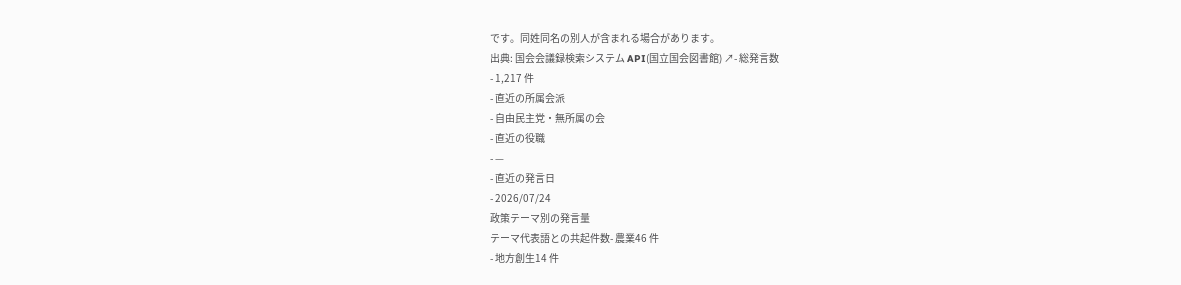です。同姓同名の別人が含まれる場合があります。
出典: 国会会議録検索システム API(国立国会図書館) ↗- 総発言数
- 1,217 件
- 直近の所属会派
- 自由民主党・無所属の会
- 直近の役職
- —
- 直近の発言日
- 2026/07/24
政策テーマ別の発言量
テーマ代表語との共起件数- 農業46 件
- 地方創生14 件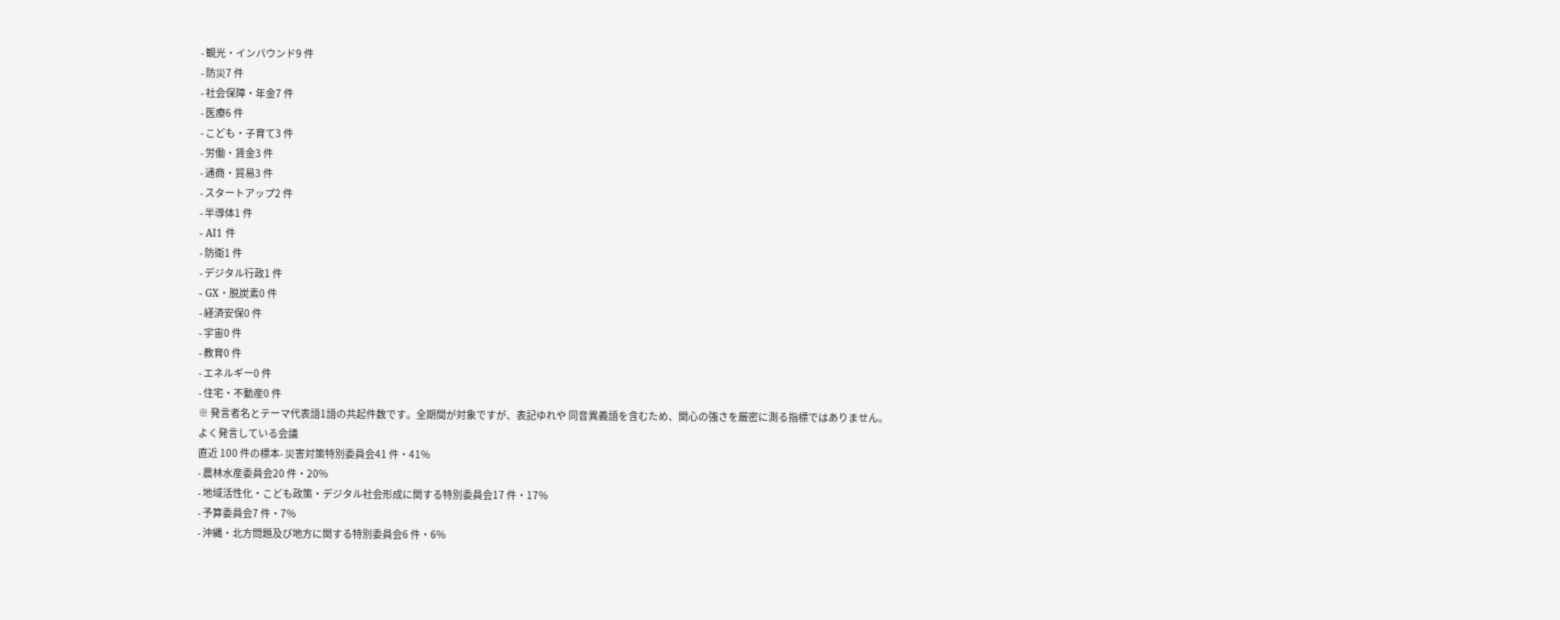- 観光・インバウンド9 件
- 防災7 件
- 社会保障・年金7 件
- 医療6 件
- こども・子育て3 件
- 労働・賃金3 件
- 通商・貿易3 件
- スタートアップ2 件
- 半導体1 件
- AI1 件
- 防衛1 件
- デジタル行政1 件
- GX・脱炭素0 件
- 経済安保0 件
- 宇宙0 件
- 教育0 件
- エネルギー0 件
- 住宅・不動産0 件
※ 発言者名とテーマ代表語1語の共起件数です。全期間が対象ですが、表記ゆれや 同音異義語を含むため、関心の強さを厳密に測る指標ではありません。
よく発言している会議
直近 100 件の標本- 災害対策特別委員会41 件・41%
- 農林水産委員会20 件・20%
- 地域活性化・こども政策・デジタル社会形成に関する特別委員会17 件・17%
- 予算委員会7 件・7%
- 沖縄・北方問題及び地方に関する特別委員会6 件・6%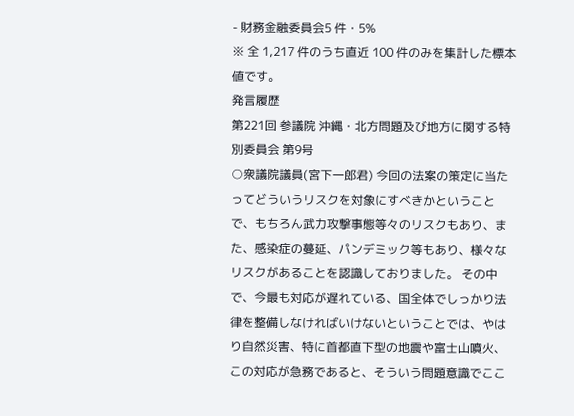- 財務金融委員会5 件・5%
※ 全 1,217 件のうち直近 100 件のみを集計した標本値です。
発言履歴
第221回 参議院 沖縄・北方問題及び地方に関する特別委員会 第9号
○衆議院議員(宮下一郎君) 今回の法案の策定に当たってどういうリスクを対象にすべきかということで、もちろん武力攻撃事態等々のリスクもあり、また、感染症の蔓延、パンデミック等もあり、様々なリスクがあることを認識しておりました。 その中で、今最も対応が遅れている、国全体でしっかり法律を整備しなければいけないということでは、やはり自然災害、特に首都直下型の地震や富士山噴火、この対応が急務であると、そういう問題意識でここ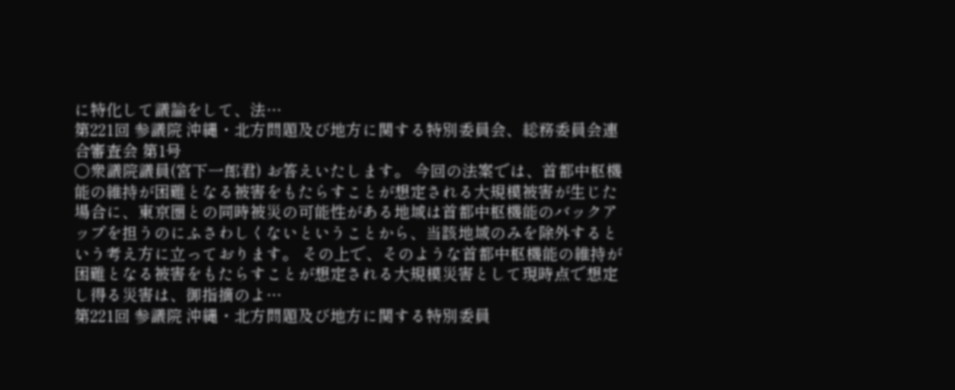に特化して議論をして、法…
第221回 参議院 沖縄・北方問題及び地方に関する特別委員会、総務委員会連合審査会 第1号
○衆議院議員(宮下一郎君) お答えいたします。 今回の法案では、首都中枢機能の維持が困難となる被害をもたらすことが想定される大規模被害が生じた場合に、東京圏との同時被災の可能性がある地域は首都中枢機能のバックアップを担うのにふさわしくないということから、当該地域のみを除外するという考え方に立っております。 その上で、そのような首都中枢機能の維持が困難となる被害をもたらすことが想定される大規模災害として現時点で想定し得る災害は、御指摘のよ…
第221回 参議院 沖縄・北方問題及び地方に関する特別委員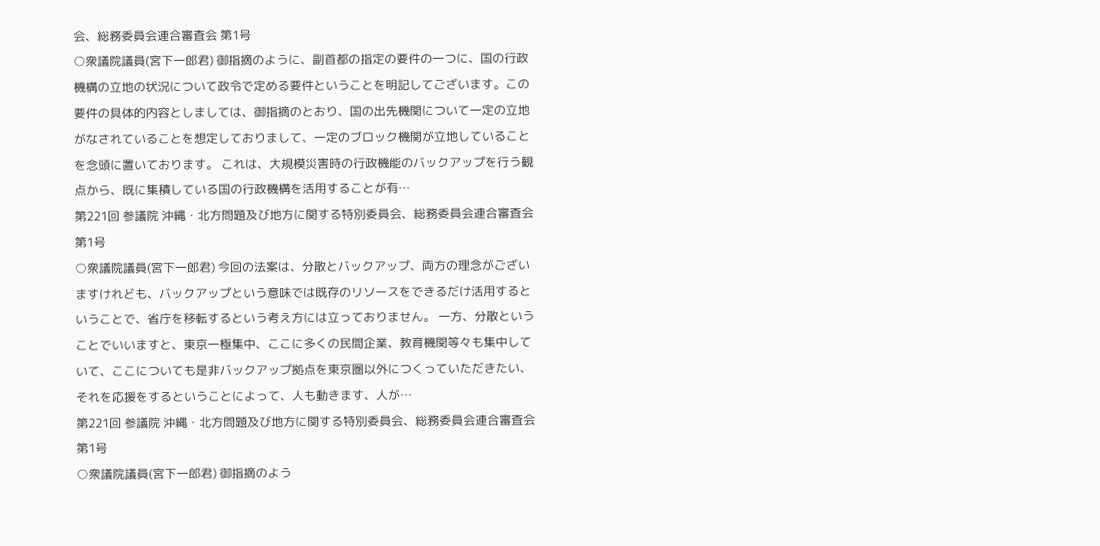会、総務委員会連合審査会 第1号
○衆議院議員(宮下一郎君) 御指摘のように、副首都の指定の要件の一つに、国の行政機構の立地の状況について政令で定める要件ということを明記してございます。この要件の具体的内容としましては、御指摘のとおり、国の出先機関について一定の立地がなされていることを想定しておりまして、一定のブロック機関が立地していることを念頭に置いております。 これは、大規模災害時の行政機能のバックアップを行う観点から、既に集積している国の行政機構を活用することが有…
第221回 参議院 沖縄・北方問題及び地方に関する特別委員会、総務委員会連合審査会 第1号
○衆議院議員(宮下一郎君) 今回の法案は、分散とバックアップ、両方の理念がございますけれども、バックアップという意味では既存のリソースをできるだけ活用するということで、省庁を移転するという考え方には立っておりません。 一方、分散ということでいいますと、東京一極集中、ここに多くの民間企業、教育機関等々も集中していて、ここについても是非バックアップ拠点を東京圏以外につくっていただきたい、それを応援をするということによって、人も動きます、人が…
第221回 参議院 沖縄・北方問題及び地方に関する特別委員会、総務委員会連合審査会 第1号
○衆議院議員(宮下一郎君) 御指摘のよう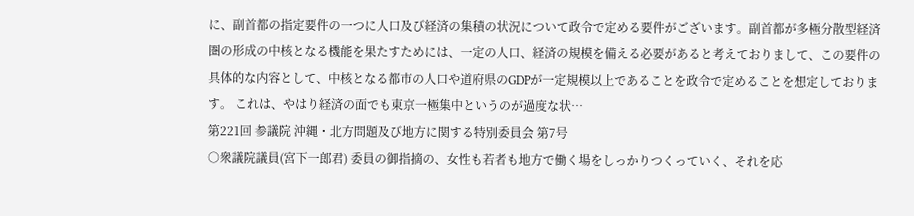に、副首都の指定要件の一つに人口及び経済の集積の状況について政令で定める要件がございます。副首都が多極分散型経済圏の形成の中核となる機能を果たすためには、一定の人口、経済の規模を備える必要があると考えておりまして、この要件の具体的な内容として、中核となる都市の人口や道府県のGDPが一定規模以上であることを政令で定めることを想定しております。 これは、やはり経済の面でも東京一極集中というのが過度な状…
第221回 参議院 沖縄・北方問題及び地方に関する特別委員会 第7号
○衆議院議員(宮下一郎君) 委員の御指摘の、女性も若者も地方で働く場をしっかりつくっていく、それを応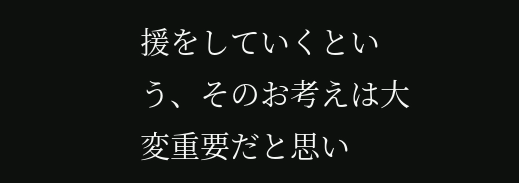援をしていくという、そのお考えは大変重要だと思い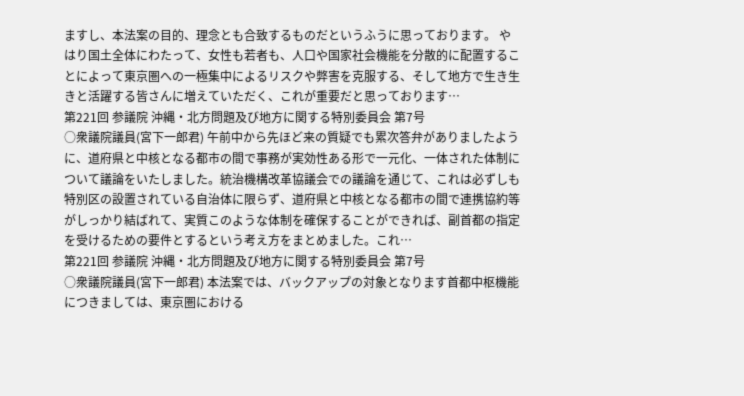ますし、本法案の目的、理念とも合致するものだというふうに思っております。 やはり国土全体にわたって、女性も若者も、人口や国家社会機能を分散的に配置することによって東京圏への一極集中によるリスクや弊害を克服する、そして地方で生き生きと活躍する皆さんに増えていただく、これが重要だと思っております…
第221回 参議院 沖縄・北方問題及び地方に関する特別委員会 第7号
○衆議院議員(宮下一郎君) 午前中から先ほど来の質疑でも累次答弁がありましたように、道府県と中核となる都市の間で事務が実効性ある形で一元化、一体された体制について議論をいたしました。統治機構改革協議会での議論を通じて、これは必ずしも特別区の設置されている自治体に限らず、道府県と中核となる都市の間で連携協約等がしっかり結ばれて、実質このような体制を確保することができれば、副首都の指定を受けるための要件とするという考え方をまとめました。これ…
第221回 参議院 沖縄・北方問題及び地方に関する特別委員会 第7号
○衆議院議員(宮下一郎君) 本法案では、バックアップの対象となります首都中枢機能につきましては、東京圏における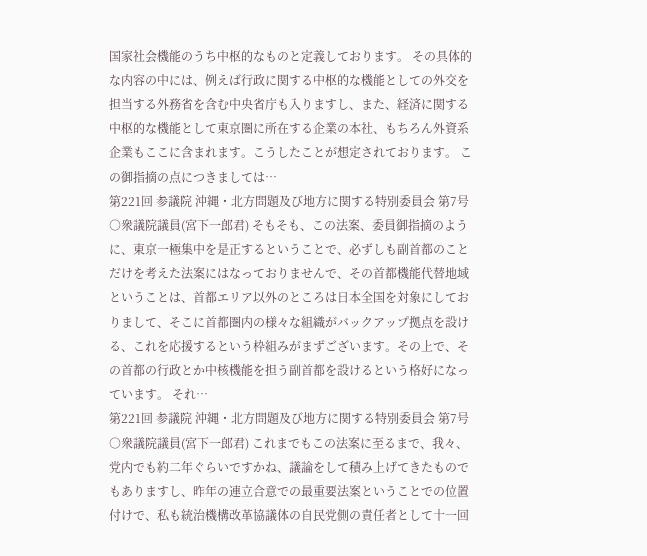国家社会機能のうち中枢的なものと定義しております。 その具体的な内容の中には、例えば行政に関する中枢的な機能としての外交を担当する外務省を含む中央省庁も入りますし、また、経済に関する中枢的な機能として東京圏に所在する企業の本社、もちろん外資系企業もここに含まれます。こうしたことが想定されております。 この御指摘の点につきましては…
第221回 参議院 沖縄・北方問題及び地方に関する特別委員会 第7号
○衆議院議員(宮下一郎君) そもそも、この法案、委員御指摘のように、東京一極集中を是正するということで、必ずしも副首都のことだけを考えた法案にはなっておりませんで、その首都機能代替地域ということは、首都エリア以外のところは日本全国を対象にしておりまして、そこに首都圏内の様々な組織がバックアップ拠点を設ける、これを応援するという枠組みがまずございます。その上で、その首都の行政とか中核機能を担う副首都を設けるという格好になっています。 それ…
第221回 参議院 沖縄・北方問題及び地方に関する特別委員会 第7号
○衆議院議員(宮下一郎君) これまでもこの法案に至るまで、我々、党内でも約二年ぐらいですかね、議論をして積み上げてきたものでもありますし、昨年の連立合意での最重要法案ということでの位置付けで、私も統治機構改革協議体の自民党側の責任者として十一回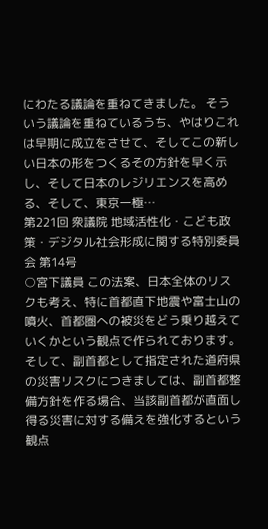にわたる議論を重ねてきました。 そういう議論を重ねているうち、やはりこれは早期に成立をさせて、そしてこの新しい日本の形をつくるその方針を早く示し、そして日本のレジリエンスを高める、そして、東京一極…
第221回 衆議院 地域活性化・こども政策・デジタル社会形成に関する特別委員会 第14号
○宮下議員 この法案、日本全体のリスクも考え、特に首都直下地震や富士山の噴火、首都圏への被災をどう乗り越えていくかという観点で作られております。そして、副首都として指定された道府県の災害リスクにつきましては、副首都整備方針を作る場合、当該副首都が直面し得る災害に対する備えを強化するという観点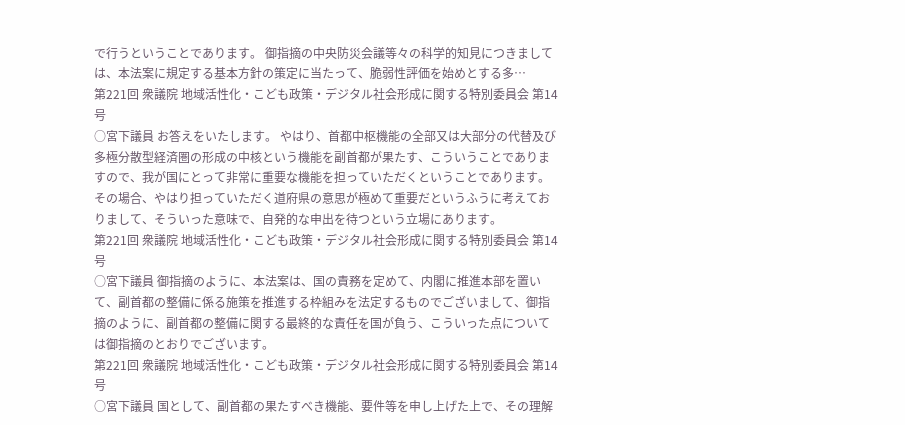で行うということであります。 御指摘の中央防災会議等々の科学的知見につきましては、本法案に規定する基本方針の策定に当たって、脆弱性評価を始めとする多…
第221回 衆議院 地域活性化・こども政策・デジタル社会形成に関する特別委員会 第14号
○宮下議員 お答えをいたします。 やはり、首都中枢機能の全部又は大部分の代替及び多極分散型経済圏の形成の中核という機能を副首都が果たす、こういうことでありますので、我が国にとって非常に重要な機能を担っていただくということであります。その場合、やはり担っていただく道府県の意思が極めて重要だというふうに考えておりまして、そういった意味で、自発的な申出を待つという立場にあります。
第221回 衆議院 地域活性化・こども政策・デジタル社会形成に関する特別委員会 第14号
○宮下議員 御指摘のように、本法案は、国の責務を定めて、内閣に推進本部を置いて、副首都の整備に係る施策を推進する枠組みを法定するものでございまして、御指摘のように、副首都の整備に関する最終的な責任を国が負う、こういった点については御指摘のとおりでございます。
第221回 衆議院 地域活性化・こども政策・デジタル社会形成に関する特別委員会 第14号
○宮下議員 国として、副首都の果たすべき機能、要件等を申し上げた上で、その理解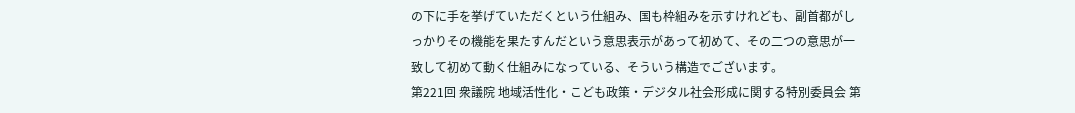の下に手を挙げていただくという仕組み、国も枠組みを示すけれども、副首都がしっかりその機能を果たすんだという意思表示があって初めて、その二つの意思が一致して初めて動く仕組みになっている、そういう構造でございます。
第221回 衆議院 地域活性化・こども政策・デジタル社会形成に関する特別委員会 第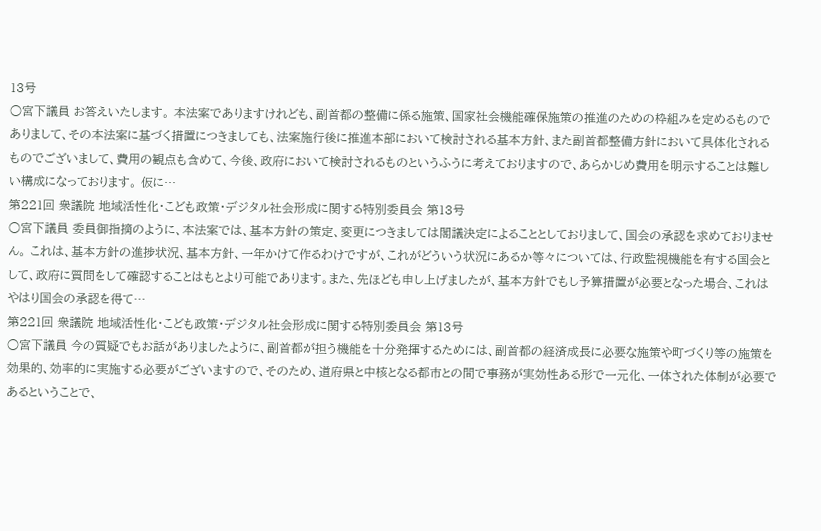13号
○宮下議員 お答えいたします。 本法案でありますけれども、副首都の整備に係る施策、国家社会機能確保施策の推進のための枠組みを定めるものでありまして、その本法案に基づく措置につきましても、法案施行後に推進本部において検討される基本方針、また副首都整備方針において具体化されるものでございまして、費用の観点も含めて、今後、政府において検討されるものというふうに考えておりますので、あらかじめ費用を明示することは難しい構成になっております。 仮に…
第221回 衆議院 地域活性化・こども政策・デジタル社会形成に関する特別委員会 第13号
○宮下議員 委員御指摘のように、本法案では、基本方針の策定、変更につきましては閣議決定によることとしておりまして、国会の承認を求めておりません。 これは、基本方針の進捗状況、基本方針、一年かけて作るわけですが、これがどういう状況にあるか等々については、行政監視機能を有する国会として、政府に質問をして確認することはもとより可能であります。また、先ほども申し上げましたが、基本方針でもし予算措置が必要となった場合、これはやはり国会の承認を得て…
第221回 衆議院 地域活性化・こども政策・デジタル社会形成に関する特別委員会 第13号
○宮下議員 今の質疑でもお話がありましたように、副首都が担う機能を十分発揮するためには、副首都の経済成長に必要な施策や町づくり等の施策を効果的、効率的に実施する必要がございますので、そのため、道府県と中核となる都市との間で事務が実効性ある形で一元化、一体された体制が必要であるということで、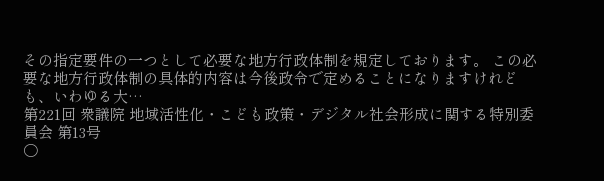その指定要件の一つとして必要な地方行政体制を規定しております。 この必要な地方行政体制の具体的内容は今後政令で定めることになりますけれども、いわゆる大…
第221回 衆議院 地域活性化・こども政策・デジタル社会形成に関する特別委員会 第13号
○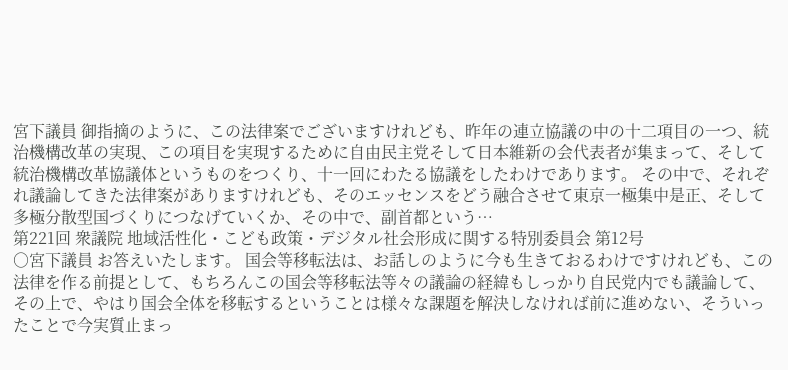宮下議員 御指摘のように、この法律案でございますけれども、昨年の連立協議の中の十二項目の一つ、統治機構改革の実現、この項目を実現するために自由民主党そして日本維新の会代表者が集まって、そして統治機構改革協議体というものをつくり、十一回にわたる協議をしたわけであります。 その中で、それぞれ議論してきた法律案がありますけれども、そのエッセンスをどう融合させて東京一極集中是正、そして多極分散型国づくりにつなげていくか、その中で、副首都という…
第221回 衆議院 地域活性化・こども政策・デジタル社会形成に関する特別委員会 第12号
○宮下議員 お答えいたします。 国会等移転法は、お話しのように今も生きておるわけですけれども、この法律を作る前提として、もちろんこの国会等移転法等々の議論の経緯もしっかり自民党内でも議論して、その上で、やはり国会全体を移転するということは様々な課題を解決しなければ前に進めない、そういったことで今実質止まっ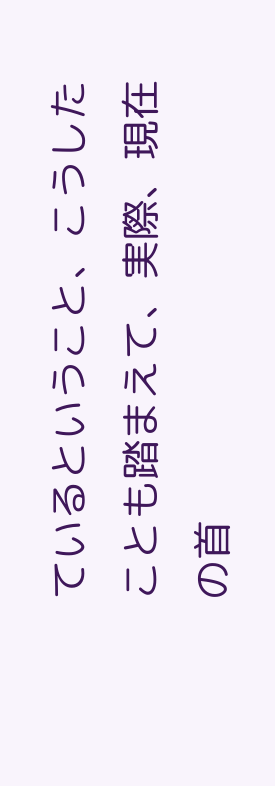ているということ、こうしたことも踏まえて、実際、現在の首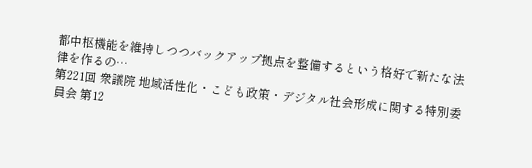都中枢機能を維持しつつバックアップ拠点を整備するという格好で新たな法律を作るの…
第221回 衆議院 地域活性化・こども政策・デジタル社会形成に関する特別委員会 第12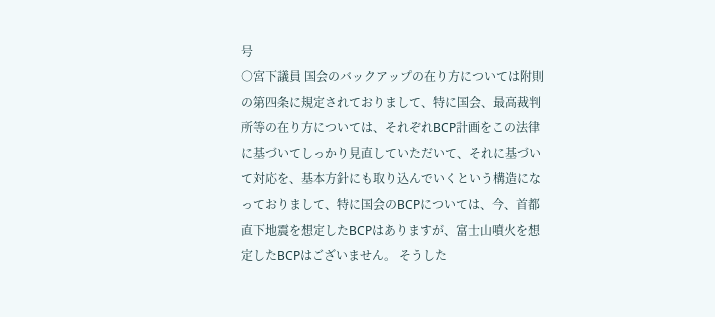号
○宮下議員 国会のバックアップの在り方については附則の第四条に規定されておりまして、特に国会、最高裁判所等の在り方については、それぞれBCP計画をこの法律に基づいてしっかり見直していただいて、それに基づいて対応を、基本方針にも取り込んでいくという構造になっておりまして、特に国会のBCPについては、今、首都直下地震を想定したBCPはありますが、富士山噴火を想定したBCPはございません。 そうした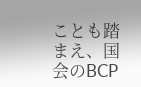ことも踏まえ、国会のBCP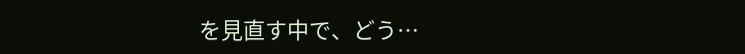を見直す中で、どう…